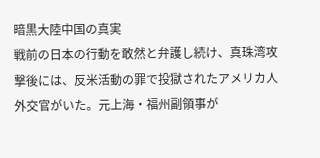暗黒大陸中国の真実
戦前の日本の行動を敢然と弁護し続け、真珠湾攻撃後には、反米活動の罪で投獄されたアメリカ人外交官がいた。元上海・福州副領事が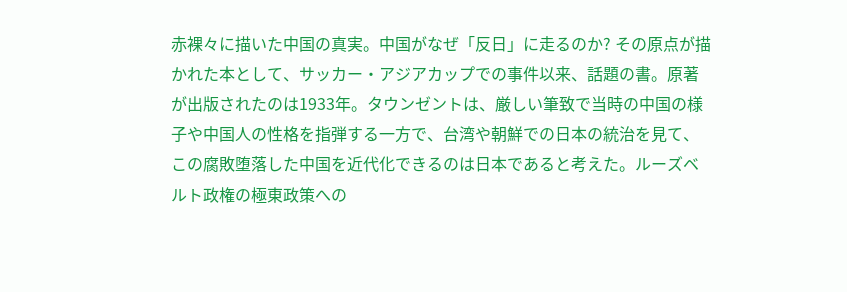赤裸々に描いた中国の真実。中国がなぜ「反日」に走るのか? その原点が描かれた本として、サッカー・アジアカップでの事件以来、話題の書。原著が出版されたのは1933年。タウンゼントは、厳しい筆致で当時の中国の様子や中国人の性格を指弾する一方で、台湾や朝鮮での日本の統治を見て、この腐敗堕落した中国を近代化できるのは日本であると考えた。ルーズベルト政権の極東政策への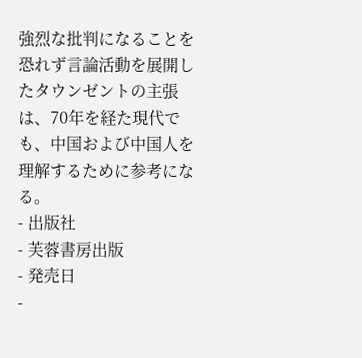強烈な批判になることを恐れず言論活動を展開したタウンゼントの主張は、70年を経た現代でも、中国および中国人を理解するために参考になる。
- 出版社
- 芙蓉書房出版
- 発売日
-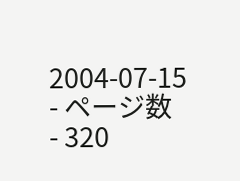2004-07-15
- ページ数
- 320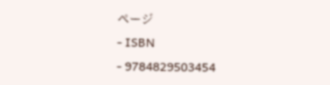ページ
- ISBN
- 9784829503454